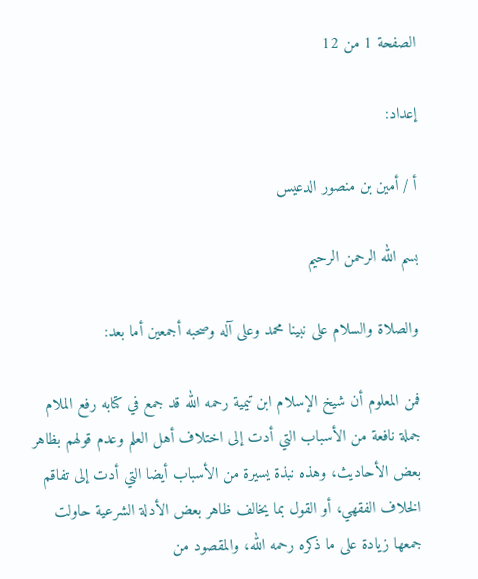الصفحة 1 من 12

إعداد:

أ / أمين بن منصور الدعيس

بسم الله الرحمن الرحيم

والصلاة والسلام على نبينا محمد وعلى آله وصحبه أجمعين أما بعد:

فمن المعلوم أن شيخ الإسلام ابن تيمية رحمه الله قد جمع في كتابه رفع الملام جملة نافعة من الأسباب التي أدت إلى اختلاف أهل العلم وعدم قولهم بظاهر بعض الأحاديث، وهذه نبذة يسيرة من الأسباب أيضا التي أدت إلى تفاقم الخلاف الفقهي، أو القول بما يخالف ظاهر بعض الأدلة الشرعية حاولت جمعها زيادة على ما ذكره رحمه الله، والمقصود من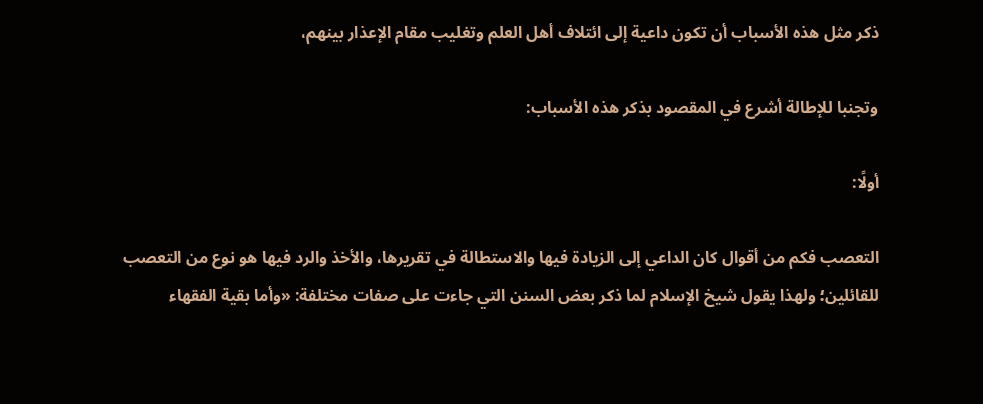ذكر مثل هذه الأسباب أن تكون داعية إلى ائتلاف أهل العلم وتغليب مقام الإعذار بينهم،

وتجنبا للإطالة أشرع في المقصود بذكر هذه الأسباب:

أولًا:

التعصب فكم من أقوال كان الداعي إلى الزيادة فيها والاستطالة في تقريرها، والأخذ والرد فيها هو نوع من التعصب للقائلين؛ ولهذا يقول شيخ الإسلام لما ذكر بعض السنن التي جاءت على صفات مختلفة: «وأما بقية الفقهاء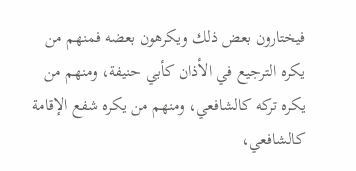فيختارون بعض ذلك ويكرهون بعضه فمنهم من يكره الترجيع في الأذان كأبي حنيفة، ومنهم من يكره تركه كالشافعي، ومنهم من يكره شفع الإقامة كالشافعي،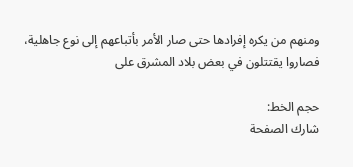ومنهم من يكره إفرادها حتى صار الأمر بأتباعهم إلى نوع جاهلية، فصاروا يقتتلون في بعض بلاد المشرق على

حجم الخط:
شارك الصفحة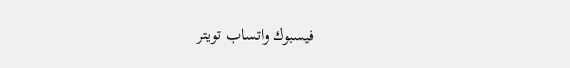فيسبوك واتساب تويتر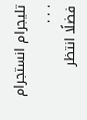تليجرام انستجرام
. . .
فضلًا انتظر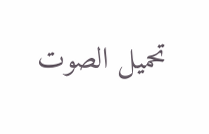تحميل الصوت